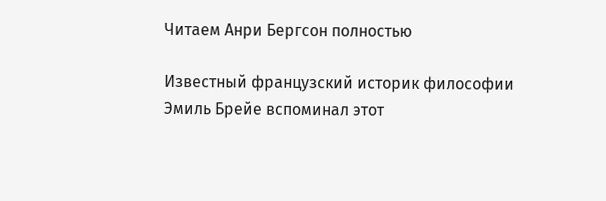Читаем Анри Бергсон полностью

Известный французский историк философии Эмиль Брейе вспоминал этот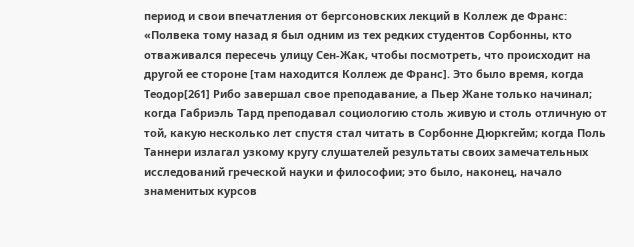период и свои впечатления от бергсоновских лекций в Коллеж де Франс: «Полвека тому назад я был одним из тех редких студентов Сорбонны, кто отваживался пересечь улицу Сен-Жак, чтобы посмотреть, что происходит на другой ее стороне [там находится Коллеж де Франс]. Это было время, когда Теодор[261] Рибо завершал свое преподавание, а Пьер Жане только начинал; когда Габриэль Тард преподавал социологию столь живую и столь отличную от той, какую несколько лет спустя стал читать в Сорбонне Дюркгейм; когда Поль Таннери излагал узкому кругу слушателей результаты своих замечательных исследований греческой науки и философии; это было, наконец, начало знаменитых курсов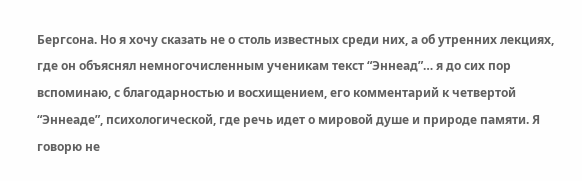Бергсона. Но я хочу сказать не о столь известных среди них, а об утренних лекциях, где он объяснял немногочисленным ученикам текст “Эннеад”… я до сих пор вспоминаю, с благодарностью и восхищением, его комментарий к четвертой “Эннеаде”, психологической, где речь идет о мировой душе и природе памяти. Я говорю не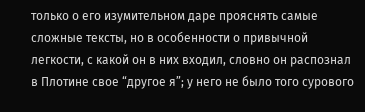только о его изумительном даре прояснять самые сложные тексты, но в особенности о привычной легкости, с какой он в них входил, словно он распознал в Плотине свое “другое я”; у него не было того сурового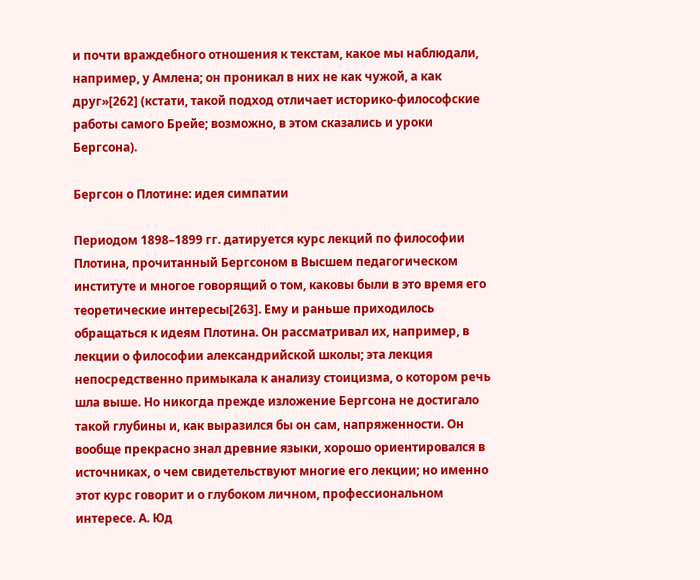и почти враждебного отношения к текстам, какое мы наблюдали, например, у Амлена; он проникал в них не как чужой, а как друг»[262] (кстати, такой подход отличает историко-философские работы самого Брейе; возможно, в этом сказались и уроки Бергсона).

Бергсон о Плотине: идея симпатии

Периодом 1898–1899 гг. датируется курс лекций по философии Плотина, прочитанный Бергсоном в Высшем педагогическом институте и многое говорящий о том, каковы были в это время его теоретические интересы[263]. Ему и раньше приходилось обращаться к идеям Плотина. Он рассматривал их, например, в лекции о философии александрийской школы; эта лекция непосредственно примыкала к анализу стоицизма, о котором речь шла выше. Но никогда прежде изложение Бергсона не достигало такой глубины и, как выразился бы он сам, напряженности. Он вообще прекрасно знал древние языки, хорошо ориентировался в источниках, о чем свидетельствуют многие его лекции; но именно этот курс говорит и о глубоком личном, профессиональном интересе. А. Юд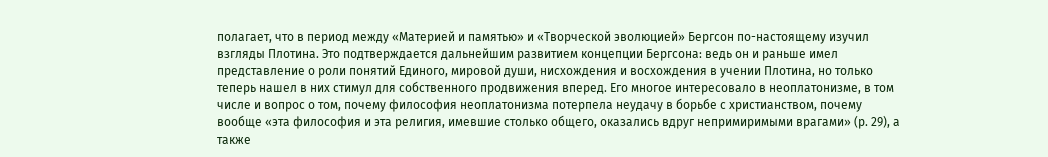полагает, что в период между «Материей и памятью» и «Творческой эволюцией» Бергсон по-настоящему изучил взгляды Плотина. Это подтверждается дальнейшим развитием концепции Бергсона: ведь он и раньше имел представление о роли понятий Единого, мировой души, нисхождения и восхождения в учении Плотина, но только теперь нашел в них стимул для собственного продвижения вперед. Его многое интересовало в неоплатонизме, в том числе и вопрос о том, почему философия неоплатонизма потерпела неудачу в борьбе с христианством, почему вообще «эта философия и эта религия, имевшие столько общего, оказались вдруг непримиримыми врагами» (р. 29), а также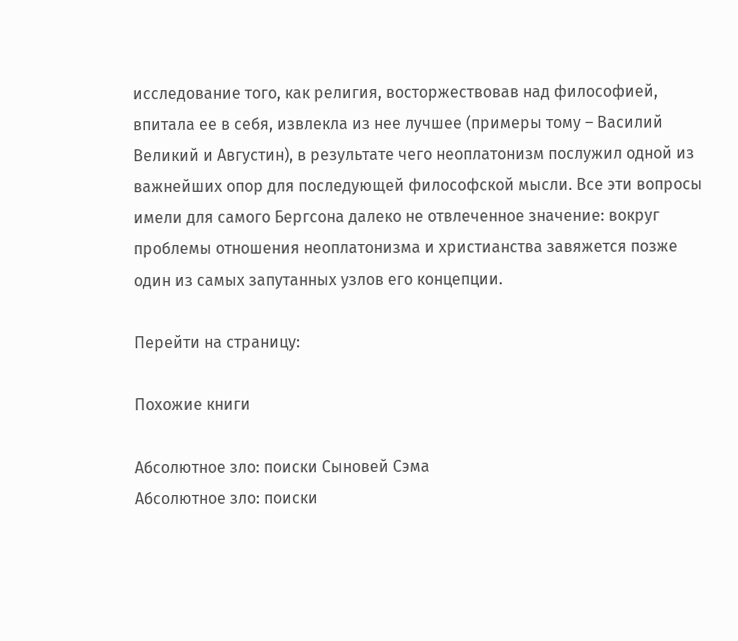исследование того, как религия, восторжествовав над философией, впитала ее в себя, извлекла из нее лучшее (примеры тому – Василий Великий и Августин), в результате чего неоплатонизм послужил одной из важнейших опор для последующей философской мысли. Все эти вопросы имели для самого Бергсона далеко не отвлеченное значение: вокруг проблемы отношения неоплатонизма и христианства завяжется позже один из самых запутанных узлов его концепции.

Перейти на страницу:

Похожие книги

Абсолютное зло: поиски Сыновей Сэма
Абсолютное зло: поиски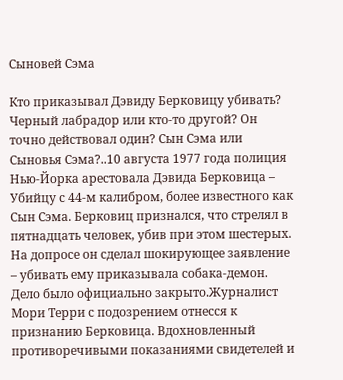Сыновей Сэма

Кто приказывал Дэвиду Берковицу убивать? Черный лабрадор или кто-то другой? Он точно действовал один? Сын Сэма или Сыновья Сэма?..10 августа 1977 года полиция Нью-Йорка арестовала Дэвида Берковица – Убийцу с 44-м калибром, более известного как Сын Сэма. Берковиц признался, что стрелял в пятнадцать человек, убив при этом шестерых. На допросе он сделал шокирующее заявление – убивать ему приказывала собака-демон. Дело было официально закрыто.Журналист Мори Терри с подозрением отнесся к признанию Берковица. Вдохновленный противоречивыми показаниями свидетелей и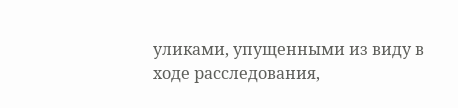уликами, упущенными из виду в ходе расследования,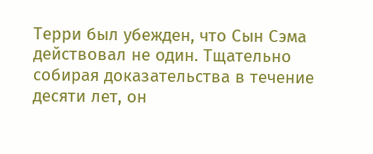Терри был убежден, что Сын Сэма действовал не один. Тщательно собирая доказательства в течение десяти лет, он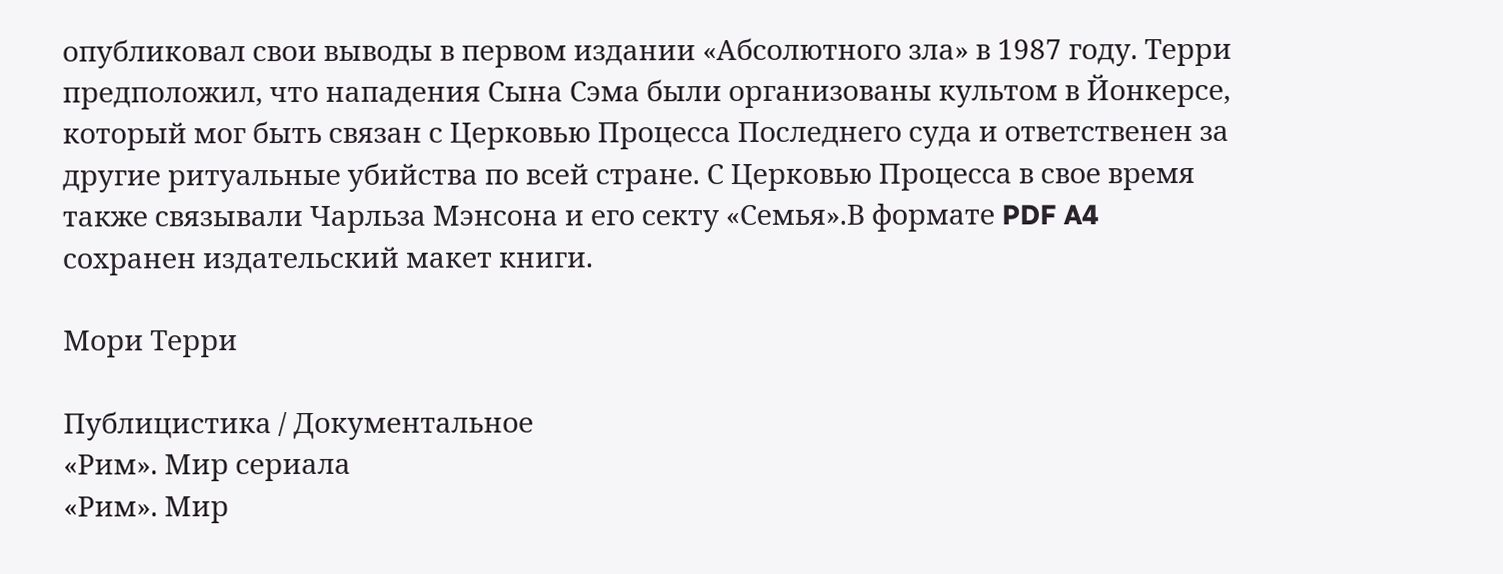опубликовал свои выводы в первом издании «Абсолютного зла» в 1987 году. Терри предположил, что нападения Сына Сэма были организованы культом в Йонкерсе, который мог быть связан с Церковью Процесса Последнего суда и ответственен за другие ритуальные убийства по всей стране. С Церковью Процесса в свое время также связывали Чарльза Мэнсона и его секту «Семья».В формате PDF A4 сохранен издательский макет книги.

Мори Терри

Публицистика / Документальное
«Рим». Мир сериала
«Рим». Мир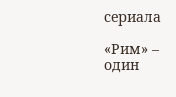сериала

«Рим» – один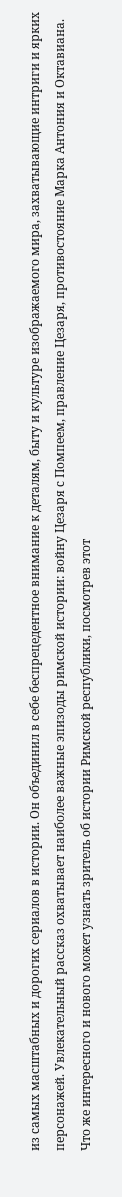из самых масштабных и дорогих сериалов в истории. Он объединил в себе беспрецедентное внимание к деталям, быту и культуре изображаемого мира, захватывающие интриги и ярких персонажей. Увлекательный рассказ охватывает наиболее важные эпизоды римской истории: войну Цезаря с Помпеем, правление Цезаря, противостояние Марка Антония и Октавиана. Что же интересного и нового может узнать зритель об истории Римской республики, посмотрев этот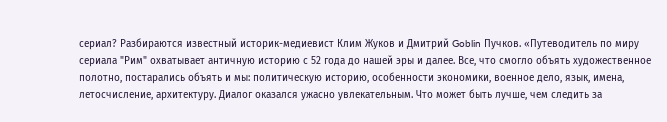сериал? Разбираются известный историк-медиевист Клим Жуков и Дмитрий Goblin Пучков. «Путеводитель по миру сериала "Рим" охватывает античную историю с 52 года до нашей эры и далее. Все, что смогло объять художественное полотно, постарались объять и мы: политическую историю, особенности экономики, военное дело, язык, имена, летосчисление, архитектуру. Диалог оказался ужасно увлекательным. Что может быть лучше, чем следить за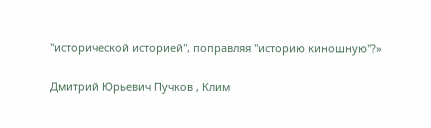"исторической историей", поправляя "историю киношную"?»

Дмитрий Юрьевич Пучков , Клим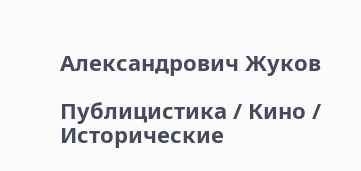Александрович Жуков

Публицистика / Кино / Исторические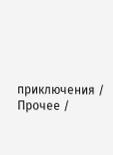приключения / Прочее /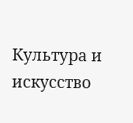Культура и искусство